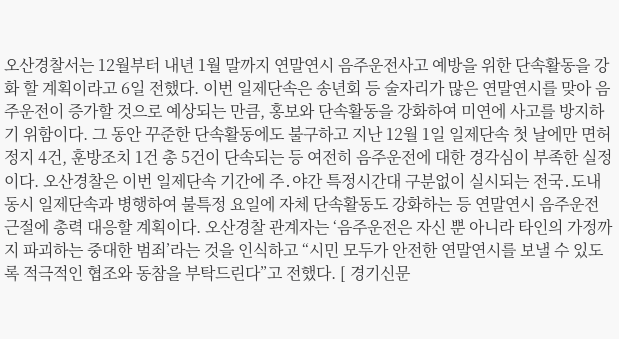오산경찰서는 12월부터 내년 1월 말까지 연말연시 음주운전사고 예방을 위한 단속활동을 강화 할 계획이라고 6일 전했다. 이번 일제단속은 송년회 등 술자리가 많은 연말연시를 맞아 음주운전이 증가할 것으로 예상되는 만큼, 홍보와 단속활동을 강화하여 미연에 사고를 방지하기 위함이다. 그 동안 꾸준한 단속활동에도 불구하고 지난 12월 1일 일제단속 첫 날에만 면허정지 4건, 훈방조치 1건 총 5건이 단속되는 등 여전히 음주운전에 대한 경각심이 부족한 실정이다. 오산경찰은 이번 일제단속 기간에 주․야간 특정시간대 구분없이 실시되는 전국․도내 동시 일제단속과 병행하여 불특정 요일에 자체 단속활동도 강화하는 등 연말연시 음주운전 근절에 총력 대응할 계획이다. 오산경찰 관계자는 ‘음주운전은 자신 뿐 아니라 타인의 가정까지 파괴하는 중대한 범죄’라는 것을 인식하고 “시민 모두가 안전한 연말연시를 보낼 수 있도록 적극적인 협조와 동참을 부탁드린다”고 전했다. [ 경기신문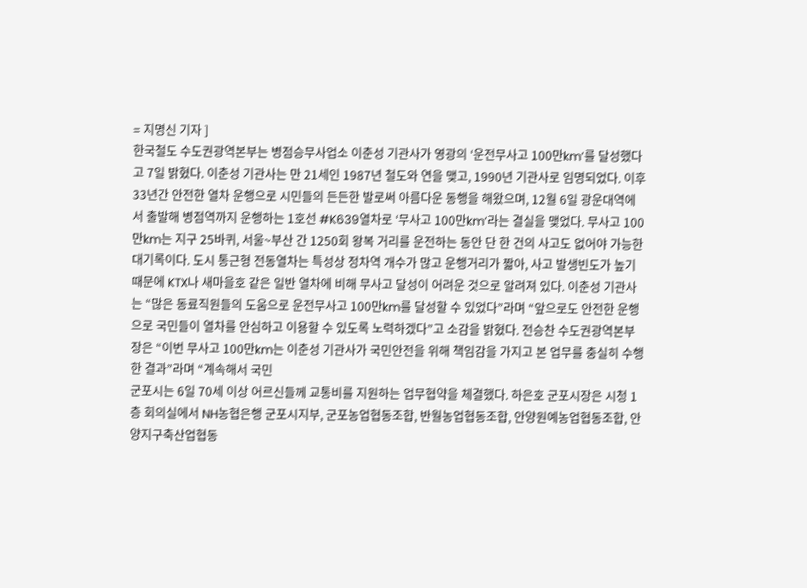= 지명신 기자 ]
한국철도 수도권광역본부는 병점승무사업소 이춘성 기관사가 영광의 ‘운전무사고 100만km’를 달성했다고 7일 밝혔다. 이춘성 기관사는 만 21세인 1987년 철도와 연을 맺고, 1990년 기관사로 임명되었다. 이후 33년간 안전한 열차 운행으로 시민들의 든든한 발로써 아름다운 동행을 해왔으며, 12월 6일 광운대역에서 출발해 병점역까지 운행하는 1호선 #K639열차로 ‘무사고 100만km’라는 결실을 맺었다. 무사고 100만km는 지구 25바퀴, 서울~부산 간 1250회 왕복 거리를 운전하는 동안 단 한 건의 사고도 없어야 가능한 대기록이다. 도시 통근형 전동열차는 특성상 정차역 개수가 많고 운행거리가 짧아, 사고 발생빈도가 높기 때문에 KTX나 새마을호 같은 일반 열차에 비해 무사고 달성이 어려운 것으로 알려져 있다. 이춘성 기관사는 “많은 동료직원들의 도움으로 운전무사고 100만km를 달성할 수 있었다”라며 “앞으로도 안전한 운행으로 국민들이 열차를 안심하고 이용할 수 있도록 노력하겠다”고 소감을 밝혔다. 전승찬 수도권광역본부장은 “이번 무사고 100만km는 이춘성 기관사가 국민안전을 위해 책임감을 가지고 본 업무를 충실히 수행한 결과”라며 “계속해서 국민
군포시는 6일 70세 이상 어르신들께 교통비를 지원하는 업무협약을 체결했다. 하은호 군포시장은 시청 1층 회의실에서 NH농협은행 군포시지부, 군포농업협동조합, 반월농업협동조합, 안양원예농업협동조합, 안양지구축산업협동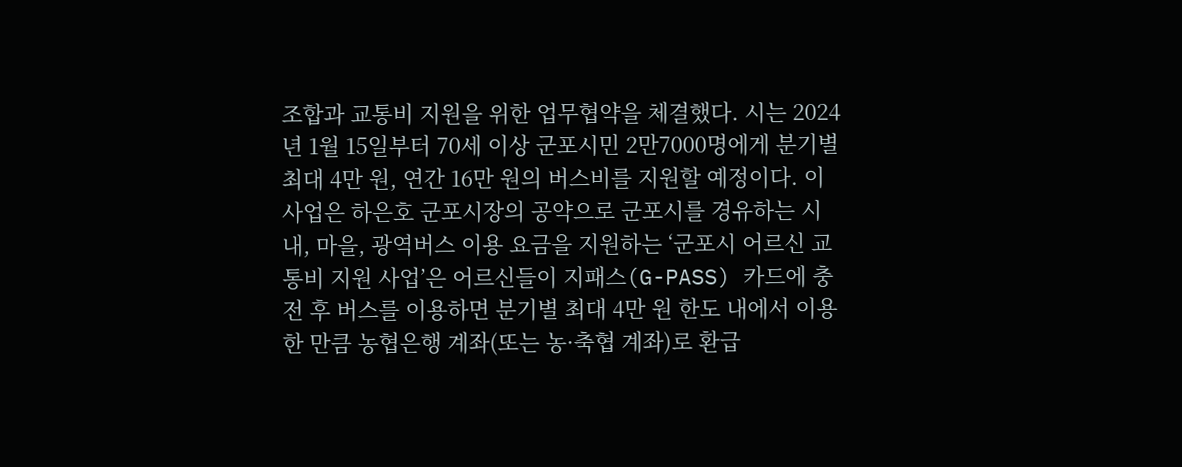조합과 교통비 지원을 위한 업무협약을 체결했다. 시는 2024년 1월 15일부터 70세 이상 군포시민 2만7000명에게 분기별 최대 4만 원, 연간 16만 원의 버스비를 지원할 예정이다. 이 사업은 하은호 군포시장의 공약으로 군포시를 경유하는 시내, 마을, 광역버스 이용 요금을 지원하는 ‘군포시 어르신 교통비 지원 사업’은 어르신들이 지패스(G-PASS) 카드에 충전 후 버스를 이용하면 분기별 최대 4만 원 한도 내에서 이용한 만큼 농협은행 계좌(또는 농·축협 계좌)로 환급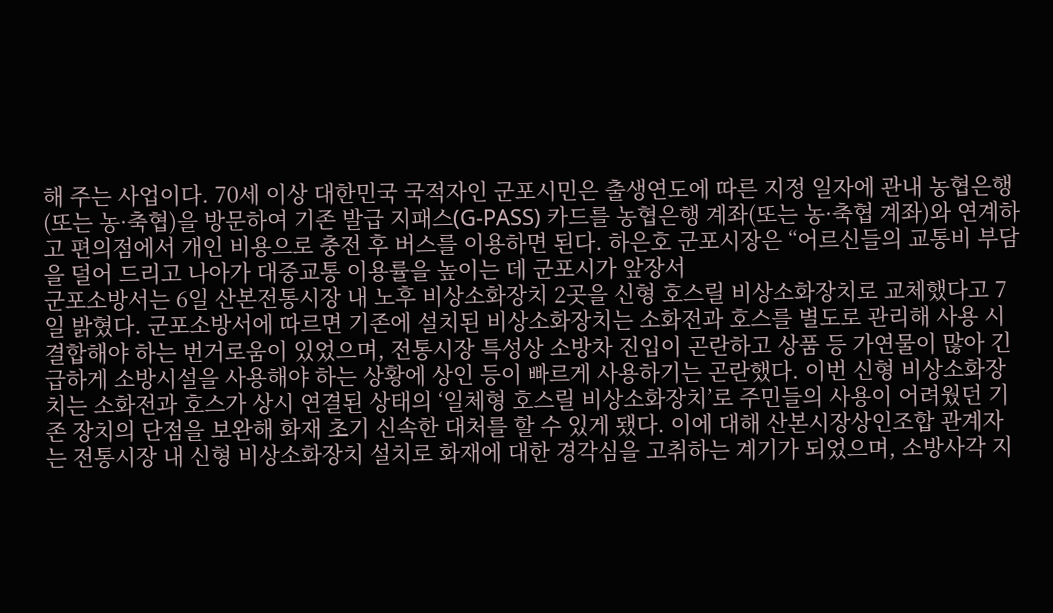해 주는 사업이다. 70세 이상 대한민국 국적자인 군포시민은 출생연도에 따른 지정 일자에 관내 농협은행(또는 농·축협)을 방문하여 기존 발급 지패스(G-PASS) 카드를 농협은행 계좌(또는 농·축협 계좌)와 연계하고 편의점에서 개인 비용으로 충전 후 버스를 이용하면 된다. 하은호 군포시장은 “어르신들의 교통비 부담을 덜어 드리고 나아가 대중교통 이용률을 높이는 데 군포시가 앞장서
군포소방서는 6일 산본전통시장 내 노후 비상소화장치 2곳을 신형 호스릴 비상소화장치로 교체했다고 7일 밝혔다. 군포소방서에 따르면 기존에 설치된 비상소화장치는 소화전과 호스를 별도로 관리해 사용 시 결합해야 하는 번거로움이 있었으며, 전통시장 특성상 소방차 진입이 곤란하고 상품 등 가연물이 많아 긴급하게 소방시설을 사용해야 하는 상황에 상인 등이 빠르게 사용하기는 곤란했다. 이번 신형 비상소화장치는 소화전과 호스가 상시 연결된 상태의 ‘일체형 호스릴 비상소화장치’로 주민들의 사용이 어려웠던 기존 장치의 단점을 보완해 화재 초기 신속한 대처를 할 수 있게 됐다. 이에 대해 산본시장상인조합 관계자는 전통시장 내 신형 비상소화장치 설치로 화재에 대한 경각심을 고취하는 계기가 되었으며, 소방사각 지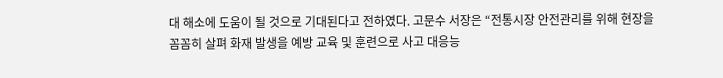대 해소에 도움이 될 것으로 기대된다고 전하였다. 고문수 서장은 “전통시장 안전관리를 위해 현장을 꼼꼼히 살펴 화재 발생을 예방 교육 및 훈련으로 사고 대응능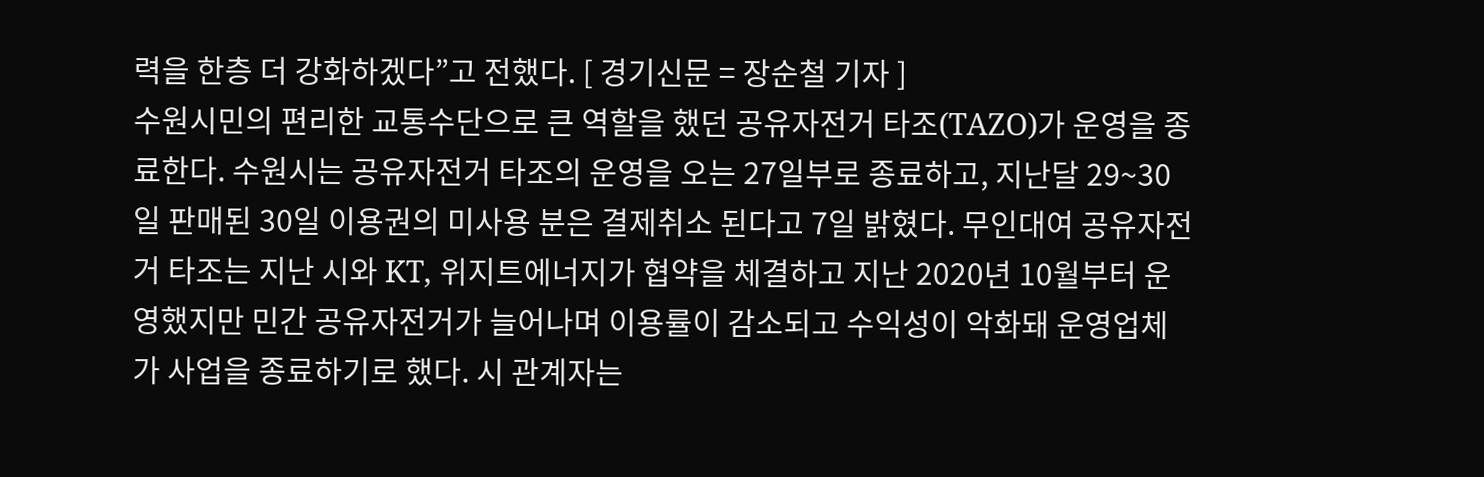력을 한층 더 강화하겠다”고 전했다. [ 경기신문 = 장순철 기자 ]
수원시민의 편리한 교통수단으로 큰 역할을 했던 공유자전거 타조(TAZO)가 운영을 종료한다. 수원시는 공유자전거 타조의 운영을 오는 27일부로 종료하고, 지난달 29~30일 판매된 30일 이용권의 미사용 분은 결제취소 된다고 7일 밝혔다. 무인대여 공유자전거 타조는 지난 시와 KT, 위지트에너지가 협약을 체결하고 지난 2020년 10월부터 운영했지만 민간 공유자전거가 늘어나며 이용률이 감소되고 수익성이 악화돼 운영업체가 사업을 종료하기로 했다. 시 관계자는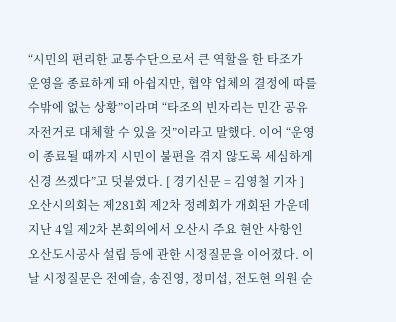“시민의 편리한 교통수단으로서 큰 역할을 한 타조가 운영을 종료하게 돼 아쉽지만, 협약 업체의 결정에 따를 수밖에 없는 상황”이라며 “타조의 빈자리는 민간 공유자전거로 대체할 수 있을 것”이라고 말했다. 이어 “운영이 종료될 때까지 시민이 불편을 겪지 않도록 세심하게 신경 쓰겠다”고 덧붙였다. [ 경기신문 = 김영철 기자 ]
오산시의회는 제281회 제2차 정례회가 개회된 가운데 지난 4일 제2차 본회의에서 오산시 주요 현안 사항인 오산도시공사 설립 등에 관한 시정질문을 이어졌다. 이날 시정질문은 전예슬, 송진영, 정미섭, 전도현 의원 순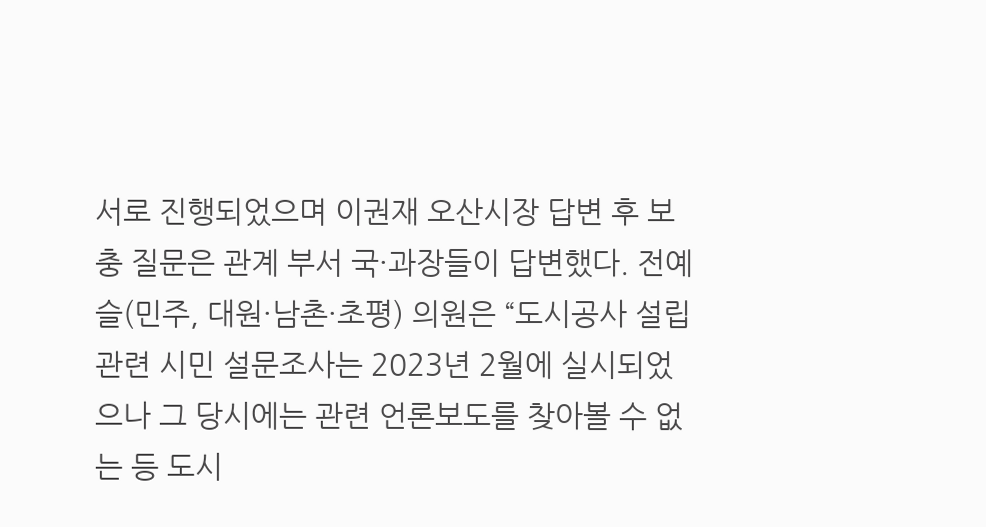서로 진행되었으며 이권재 오산시장 답변 후 보충 질문은 관계 부서 국·과장들이 답변했다. 전예슬(민주, 대원·남촌·초평) 의원은 “도시공사 설립 관련 시민 설문조사는 2023년 2월에 실시되었으나 그 당시에는 관련 언론보도를 찾아볼 수 없는 등 도시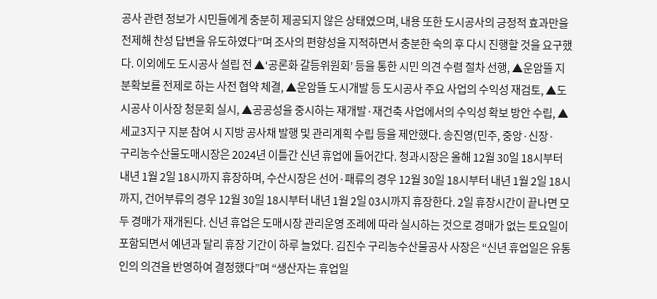공사 관련 정보가 시민들에게 충분히 제공되지 않은 상태였으며, 내용 또한 도시공사의 긍정적 효과만을 전제해 찬성 답변을 유도하였다”며 조사의 편향성을 지적하면서 충분한 숙의 후 다시 진행할 것을 요구했다. 이외에도 도시공사 설립 전 ▲‘공론화 갈등위원회’ 등을 통한 시민 의견 수렴 절차 선행, ▲운암뜰 지분확보를 전제로 하는 사전 협약 체결, ▲운암뜰 도시개발 등 도시공사 주요 사업의 수익성 재검토, ▲도시공사 이사장 청문회 실시, ▲공공성을 중시하는 재개발·재건축 사업에서의 수익성 확보 방안 수립, ▲세교3지구 지분 참여 시 지방 공사채 발행 및 관리계획 수립 등을 제안했다. 송진영(민주, 중앙·신장·
구리농수산물도매시장은 2024년 이틀간 신년 휴업에 들어간다. 청과시장은 올해 12월 30일 18시부터 내년 1월 2일 18시까지 휴장하며, 수산시장은 선어·패류의 경우 12월 30일 18시부터 내년 1월 2일 18시까지, 건어부류의 경우 12월 30일 18시부터 내년 1월 2일 03시까지 휴장한다. 2일 휴장시간이 끝나면 모두 경매가 재개된다. 신년 휴업은 도매시장 관리운영 조례에 따라 실시하는 것으로 경매가 없는 토요일이 포함되면서 예년과 달리 휴장 기간이 하루 늘었다. 김진수 구리농수산물공사 사장은 “신년 휴업일은 유통인의 의견을 반영하여 결정했다”며 “생산자는 휴업일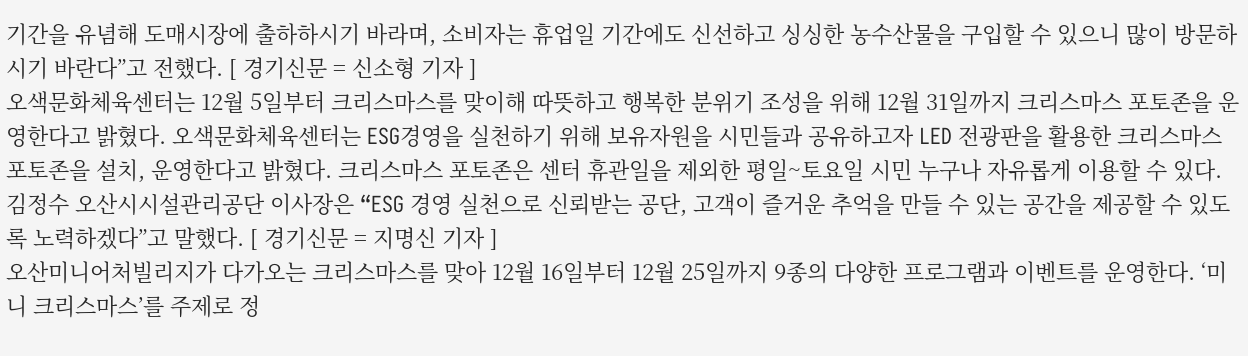기간을 유념해 도매시장에 출하하시기 바라며, 소비자는 휴업일 기간에도 신선하고 싱싱한 농수산물을 구입할 수 있으니 많이 방문하시기 바란다”고 전했다. [ 경기신문 = 신소형 기자 ]
오색문화체육센터는 12월 5일부터 크리스마스를 맞이해 따뜻하고 행복한 분위기 조성을 위해 12월 31일까지 크리스마스 포토존을 운영한다고 밝혔다. 오색문화체육센터는 ESG경영을 실천하기 위해 보유자원을 시민들과 공유하고자 LED 전광판을 활용한 크리스마스 포토존을 설치, 운영한다고 밝혔다. 크리스마스 포토존은 센터 휴관일을 제외한 평일~토요일 시민 누구나 자유롭게 이용할 수 있다. 김정수 오산시시설관리공단 이사장은 “ESG 경영 실천으로 신뢰받는 공단, 고객이 즐거운 추억을 만들 수 있는 공간을 제공할 수 있도록 노력하겠다”고 말했다. [ 경기신문 = 지명신 기자 ]
오산미니어처빌리지가 다가오는 크리스마스를 맞아 12월 16일부터 12월 25일까지 9종의 다양한 프로그램과 이벤트를 운영한다. ‘미니 크리스마스’를 주제로 정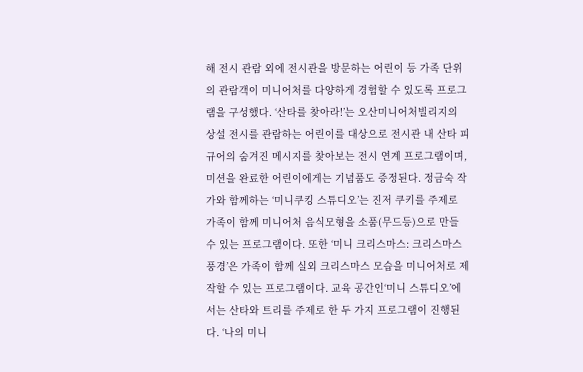해 전시 관람 외에 전시관을 방문하는 어린이 등 가족 단위의 관람객이 미니어처를 다양하게 경험할 수 있도록 프로그램을 구성했다. ‘산타를 찾아라!’는 오산미니어처빌리지의 상설 전시를 관람하는 어린이를 대상으로 전시관 내 산타 피규어의 숨겨진 메시지를 찾아보는 전시 연계 프로그램이며, 미션을 완료한 어린이에게는 기념품도 증정된다. 정금숙 작가와 함께하는 ‘미니쿠킹 스튜디오’는 진저 쿠키를 주제로 가족이 함께 미니어처 음식모형을 소품(무드등)으로 만들 수 있는 프로그램이다. 또한 ‘미니 크리스마스: 크리스마스 풍경’은 가족이 함께 실외 크리스마스 모습을 미니어처로 제작할 수 있는 프로그램이다. 교육 공간인‘미니 스튜디오’에서는 산타와 트리를 주제로 한 두 가지 프로그램이 진행된다. ‘나의 미니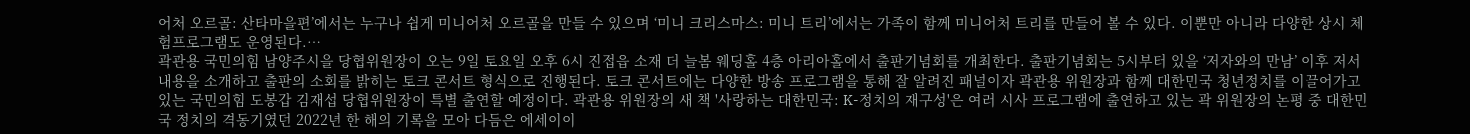어처 오르골: 산타마을편’에서는 누구나 쉽게 미니어처 오르골을 만들 수 있으며 ‘미니 크리스마스: 미니 트리’에서는 가족이 함께 미니어처 트리를 만들어 볼 수 있다. 이뿐만 아니라 다양한 상시 체험프로그램도 운영된다.…
곽관용 국민의힘 남양주시을 당협위원장이 오는 9일 토요일 오후 6시 진접읍 소재 더 늘봄 웨딩홀 4층 아리아홀에서 출판기념회를 개최한다. 출판기념회는 5시부터 있을 ‘저자와의 만남’ 이후 저서 내용을 소개하고 출판의 소회를 밝히는 토크 콘서트 형식으로 진행된다. 토크 콘서트에는 다양한 방송 프로그램을 통해 잘 알려진 패널이자 곽관용 위원장과 함께 대한민국 청년정치를 이끌어가고 있는 국민의힘 도봉갑 김재섭 당협위원장이 특별 출연할 예정이다. 곽관용 위원장의 새 책 '사랑하는 대한민국: K-정치의 재구성'은 여러 시사 프로그램에 출연하고 있는 곽 위원장의 논평 중 대한민국 정치의 격동기였던 2022년 한 해의 기록을 모아 다듬은 에세이이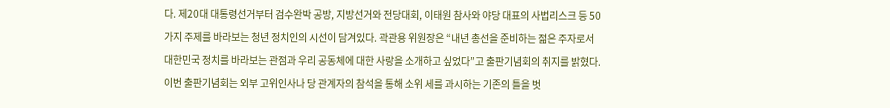다. 제20대 대통령선거부터 검수완박 공방, 지방선거와 전당대회, 이태원 참사와 야당 대표의 사법리스크 등 50가지 주제를 바라보는 청년 정치인의 시선이 담겨있다. 곽관용 위원장은 “내년 총선을 준비하는 젊은 주자로서 대한민국 정치를 바라보는 관점과 우리 공동체에 대한 사랑을 소개하고 싶었다”고 출판기념회의 취지를 밝혔다. 이번 출판기념회는 외부 고위인사나 당 관계자의 참석을 통해 소위 세를 과시하는 기존의 틀을 벗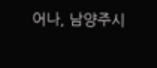어나, 남양주시